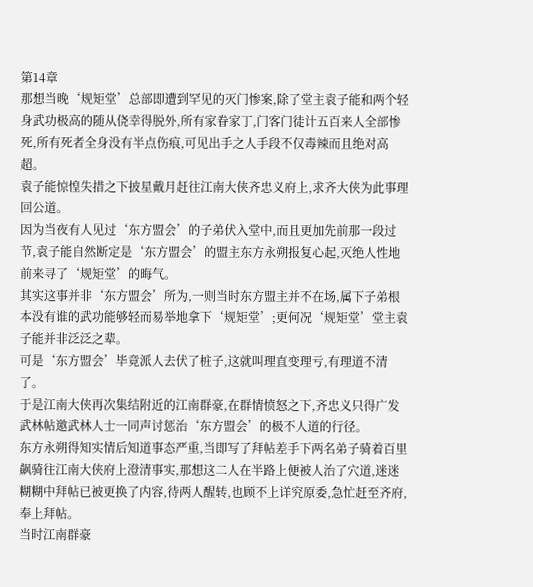第14章
那想当晚‘规矩堂’总部即遭到罕见的灭门惨案,除了堂主袁子能和两个轻身武功极高的随从侥幸得脱外,所有家眷家丁,门客门徒计五百来人全部惨死,所有死者全身没有半点伤痕,可见出手之人手段不仅毒辣而且绝对高超。
袁子能惊惶失措之下披星戴月赶往江南大侠齐忠义府上,求齐大侠为此事理回公道。
因为当夜有人见过‘东方盟会’的子弟伏入堂中,而且更加先前那一段过节,袁子能自然断定是‘东方盟会’的盟主东方永朔报复心起,灭绝人性地前来寻了‘规矩堂’的晦气。
其实这事并非‘东方盟会’所为,一则当时东方盟主并不在场,属下子弟根本没有谁的武功能够轻而易举地拿下‘规矩堂’;更何况‘规矩堂’堂主袁子能并非泛泛之辈。
可是‘东方盟会’毕竟派人去伏了桩子,这就叫理直变理亏,有理道不清了。
于是江南大侠再次集结附近的江南群豪,在群情愤怒之下,齐忠义只得广发武林帖邀武林人士一同声讨惩治‘东方盟会’的极不人道的行径。
东方永朔得知实情后知道事态严重,当即写了拜帖差手下两名弟子骑着百里飙骑往江南大侠府上澄清事实,那想这二人在半路上便被人治了穴道,迷迷糊糊中拜帖已被更换了内容,待两人醒转,也顾不上详究原委,急忙赶至齐府,奉上拜帖。
当时江南群豪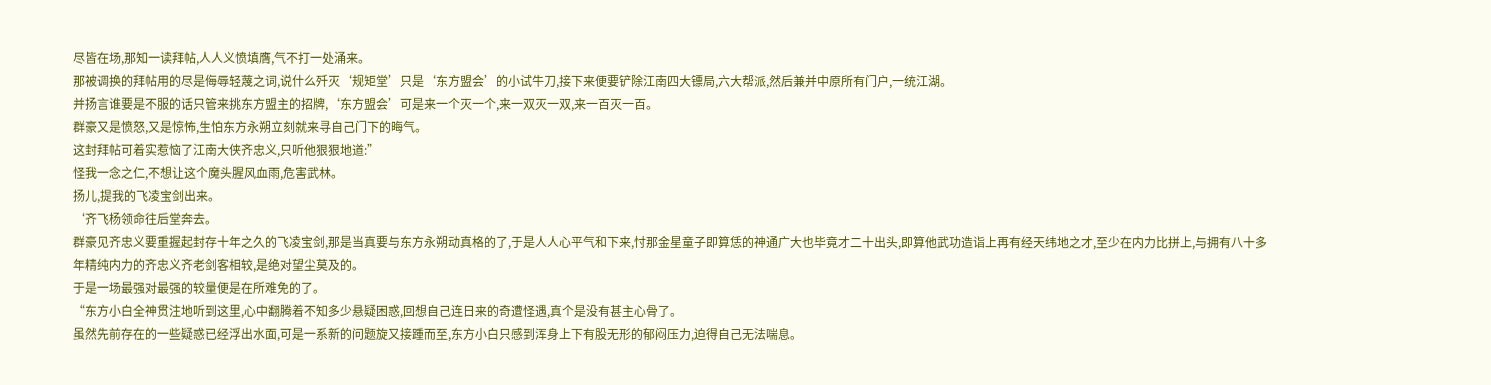尽皆在场,那知一读拜帖,人人义愤填膺,气不打一处涌来。
那被调换的拜帖用的尽是侮辱轻蔑之词,说什么歼灭‘规矩堂’只是‘东方盟会’的小试牛刀,接下来便要铲除江南四大镖局,六大帮派,然后兼并中原所有门户,一统江湖。
并扬言谁要是不服的话只管来挑东方盟主的招牌,‘东方盟会’可是来一个灭一个,来一双灭一双,来一百灭一百。
群豪又是愤怒,又是惊怖,生怕东方永朔立刻就来寻自己门下的晦气。
这封拜帖可着实惹恼了江南大侠齐忠义,只听他狠狠地道:”
怪我一念之仁,不想让这个魔头腥风血雨,危害武林。
扬儿,提我的飞凌宝剑出来。
‘齐飞杨领命往后堂奔去。
群豪见齐忠义要重握起封存十年之久的飞凌宝剑,那是当真要与东方永朔动真格的了,于是人人心平气和下来,忖那金星童子即算恁的神通广大也毕竟才二十出头,即算他武功造诣上再有经天纬地之才,至少在内力比拼上,与拥有八十多年精纯内力的齐忠义齐老剑客相较,是绝对望尘莫及的。
于是一场最强对最强的较量便是在所难免的了。
“东方小白全神贯注地听到这里,心中翻腾着不知多少悬疑困惑,回想自己连日来的奇遭怪遇,真个是没有甚主心骨了。
虽然先前存在的一些疑惑已经浮出水面,可是一系新的问题旋又接踵而至,东方小白只感到浑身上下有股无形的郁闷压力,迫得自己无法喘息。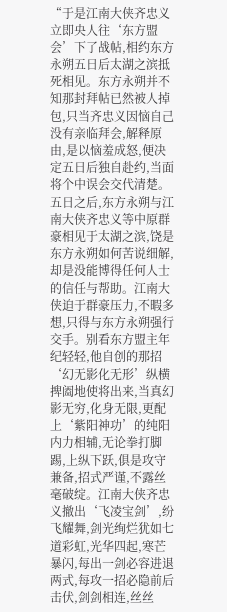“于是江南大侠齐忠义立即央人往‘东方盟会’下了战帖,相约东方永朔五日后太湖之滨抵死相见。东方永朔并不知那封拜帖已然被人掉包,只当齐忠义因恼自己没有亲临拜会,解释原由,是以恼羞成怒,便决定五日后独自赴约,当面将个中误会交代清楚。五日之后,东方永朔与江南大侠齐忠义等中原群豪相见于太湖之滨,饶是东方永朔如何苦说细解,却是没能博得任何人士的信任与帮助。江南大侠迫于群豪压力,不暇多想,只得与东方永朔强行交手。别看东方盟主年纪轻轻,他自创的那招‘幻无影化无形’纵横捭阖地使将出来,当真幻影无穷,化身无限,更配上‘紫阳神功’的纯阳内力相辅,无论拳打脚踢,上纵下跃,俱是攻守兼备,招式严谨,不露丝毫破绽。江南大侠齐忠义撤出‘飞凌宝剑’,纷飞耀舞,剑光绚烂犹如七道彩虹,光华四起,寒芒暴闪,每出一剑必容进退两式,每攻一招必隐前后击伏,剑剑相连,丝丝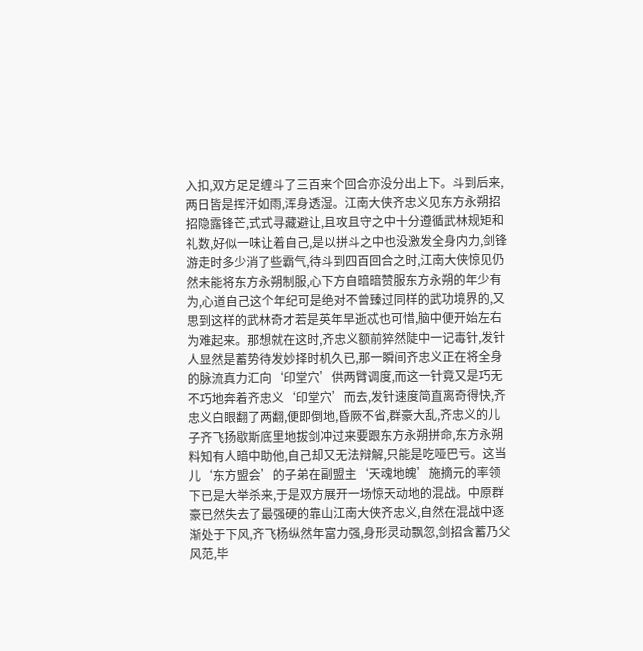入扣,双方足足缠斗了三百来个回合亦没分出上下。斗到后来,两日皆是挥汗如雨,浑身透湿。江南大侠齐忠义见东方永朔招招隐露锋芒,式式寻藏避让,且攻且守之中十分遵循武林规矩和礼数,好似一味让着自己,是以拼斗之中也没激发全身内力,剑锋游走时多少消了些霸气,待斗到四百回合之时,江南大侠惊见仍然未能将东方永朔制服,心下方自暗暗赞服东方永朔的年少有为,心道自己这个年纪可是绝对不曾臻过同样的武功境界的,又思到这样的武林奇才若是英年早逝忒也可惜,脑中便开始左右为难起来。那想就在这时,齐忠义额前猝然陡中一记毒针,发针人显然是蓄势待发妙择时机久已,那一瞬间齐忠义正在将全身的脉流真力汇向‘印堂穴’供两臂调度,而这一针竟又是巧无不巧地奔着齐忠义‘印堂穴’而去,发针速度简直离奇得快,齐忠义白眼翻了两翻,便即倒地,昏厥不省,群豪大乱,齐忠义的儿子齐飞扬歇斯底里地拔剑冲过来要跟东方永朔拼命,东方永朔料知有人暗中助他,自己却又无法辩解,只能是吃哑巴亏。这当儿‘东方盟会’的子弟在副盟主‘天魂地魄’施摘元的率领下已是大举杀来,于是双方展开一场惊天动地的混战。中原群豪已然失去了最强硬的靠山江南大侠齐忠义,自然在混战中逐渐处于下风,齐飞杨纵然年富力强,身形灵动飘忽,剑招含蓄乃父风范,毕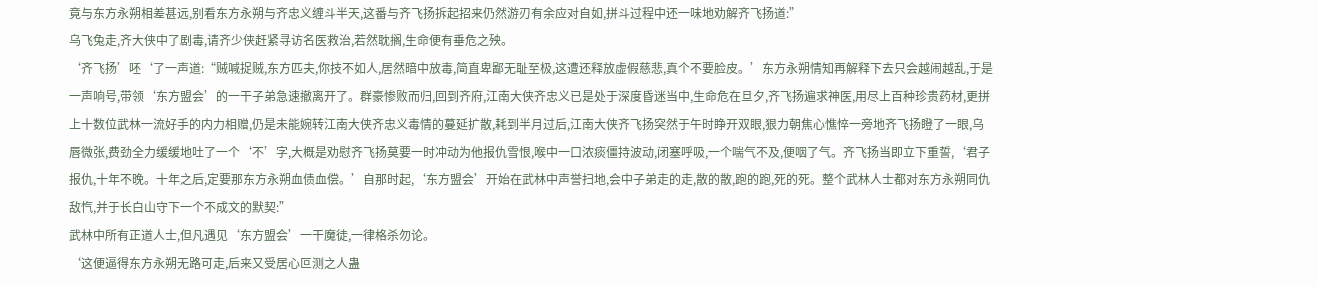竟与东方永朔相差甚远,别看东方永朔与齐忠义缠斗半天,这番与齐飞扬拆起招来仍然游刃有余应对自如,拼斗过程中还一味地劝解齐飞扬道:”
乌飞兔走,齐大侠中了剧毒,请齐少侠赶紧寻访名医救治,若然耽搁,生命便有垂危之殃。
‘齐飞扬’呸‘了一声道:“贼喊捉贼,东方匹夫,你技不如人,居然暗中放毒,简直卑鄙无耻至极,这遭还释放虚假慈悲,真个不要脸皮。’东方永朔情知再解释下去只会越闹越乱,于是一声响号,带领‘东方盟会’的一干子弟急速撤离开了。群豪惨败而归,回到齐府,江南大侠齐忠义已是处于深度昏迷当中,生命危在旦夕,齐飞扬遍求神医,用尽上百种珍贵药材,更拼上十数位武林一流好手的内力相赠,仍是未能婉转江南大侠齐忠义毒情的蔓延扩散,耗到半月过后,江南大侠齐飞扬突然于午时睁开双眼,狠力朝焦心憔悴一旁地齐飞扬瞪了一眼,乌唇微张,费劲全力缓缓地吐了一个‘不’字,大概是劝慰齐飞扬莫要一时冲动为他报仇雪恨,喉中一口浓痰僵持波动,闭塞呼吸,一个喘气不及,便咽了气。齐飞扬当即立下重誓,‘君子报仇,十年不晚。十年之后,定要那东方永朔血债血偿。’自那时起,‘东方盟会’开始在武林中声誉扫地,会中子弟走的走,散的散,跑的跑,死的死。整个武林人士都对东方永朔同仇敌忾,并于长白山守下一个不成文的默契:”
武林中所有正道人士,但凡遇见‘东方盟会’一干魔徒,一律格杀勿论。
‘这便逼得东方永朔无路可走,后来又受居心叵测之人蛊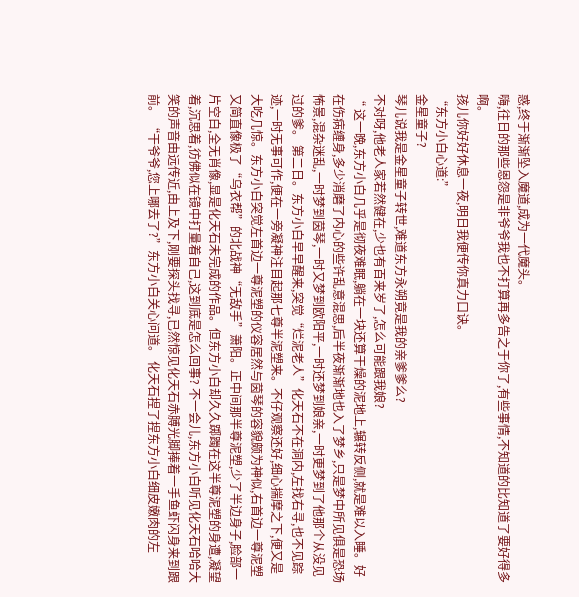惑,终于渐渐坠入魔道,成为一代魔头。
嗨,往日的那些恩怨是非爷爷我也不打算再多告之于你了,有些事情,不知道的比知道了要好得多啊。
孩儿你好好休息一夜,明日我便传你真力口诀。
“东方小白心道:”
金星童子?
琴儿说我是金星童子转世,难道东方永朔竟是我的亲爹爹么?
不对呀,他老人家若然健在,少也有百来岁了,怎么可能跟我娘?
“ 这一晚,东方小白几乎是彻夜难眠,躺在一块还算干燥的泥地上,辗转反侧,就是难以入睡。好在伤病缠身,多少消磨了内心的些许乱意混思,后半夜渐渐地也入了梦乡,只是梦中所见俱是恐场怖景,混杂迷乱,一时梦到茵琴,一时又梦到欧阳平,一时还梦到娘亲,一时更梦到了他那个从没见过的爹。 第二日。东方小白早早醒来,突觉“烂泥老人”化天石不在洞内,左找右寻,也不见踪迹,一时无事可作,便在一旁凝神注目起那七尊半泥塑来。不仔观察还好,细心揣摩之下,便又是大吃几惊。东方小白突觉左首边一尊泥塑的仪容居然与茵琴的容貌颇为神似,右首边一尊泥塑又简直像极了“乌衣帮”的北战神“无敌手”萧阳。正中间那半尊泥塑,少了半边身子,脸部一片空白,全无肖像,显是化天石未完成的作品。但东方小白却久久踯躅在这半尊泥塑的身遭,凝望着,沉思着,彷佛似在镜中打量着自己,这到底是怎么回事? 不一会儿,东方小白听见化天石哈哈大笑的声音由远传近,由上及下,刚要探头找寻,已然惊见化天石赤膊光脚捧着一手鱼虾闪身来到跟前。 “干爷爷,您上哪去了?”东方小白关心问道。 化天石捏了捏东方小白细皮嫩肉的左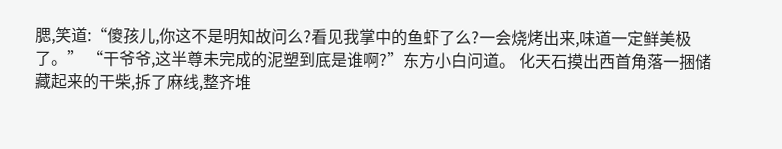腮,笑道:“傻孩儿,你这不是明知故问么?看见我掌中的鱼虾了么?一会烧烤出来,味道一定鲜美极了。” “干爷爷,这半尊未完成的泥塑到底是谁啊?”东方小白问道。 化天石摸出西首角落一捆储藏起来的干柴,拆了麻线,整齐堆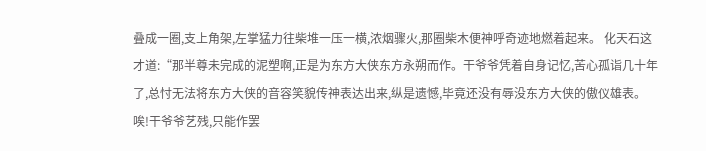叠成一圈,支上角架,左掌猛力往柴堆一压一横,浓烟骤火,那圈柴木便神呼奇迹地燃着起来。 化天石这才道:“那半尊未完成的泥塑啊,正是为东方大侠东方永朔而作。干爷爷凭着自身记忆,苦心孤诣几十年了,总忖无法将东方大侠的音容笑貌传神表达出来,纵是遗憾,毕竟还没有辱没东方大侠的傲仪雄表。唉!干爷爷艺残,只能作罢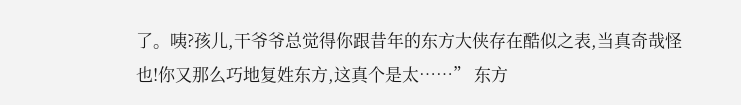了。咦?孩儿,干爷爷总觉得你跟昔年的东方大侠存在酷似之表,当真奇哉怪也!你又那么巧地复姓东方,这真个是太……” 东方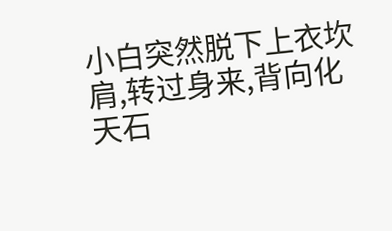小白突然脱下上衣坎肩,转过身来,背向化天石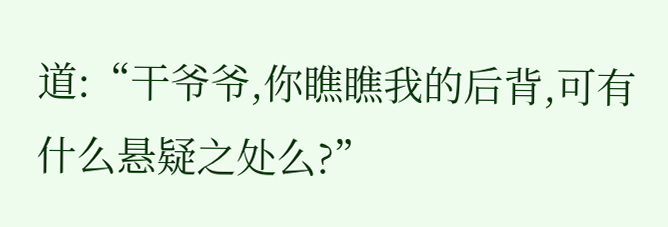道:“干爷爷,你瞧瞧我的后背,可有什么悬疑之处么?”